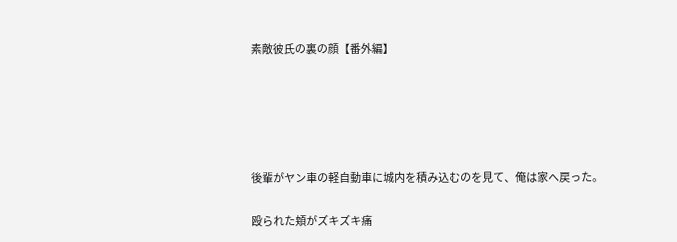素敵彼氏の裏の顔【番外編】





後輩がヤン車の軽自動車に城内を積み込むのを見て、俺は家へ戻った。

殴られた頬がズキズキ痛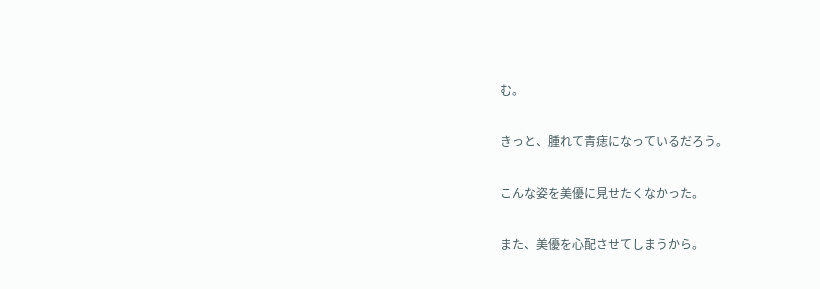む。

きっと、腫れて青痣になっているだろう。

こんな姿を美優に見せたくなかった。

また、美優を心配させてしまうから。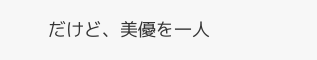だけど、美優を一人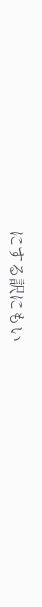にする訳にもい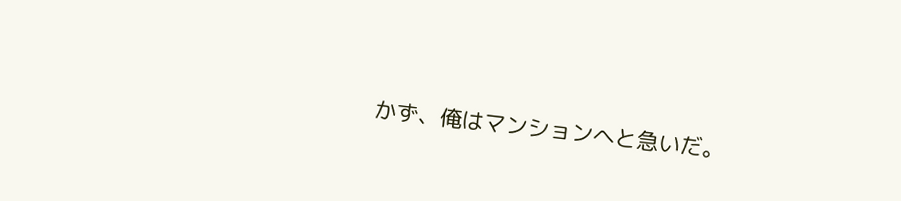かず、俺はマンションへと急いだ。